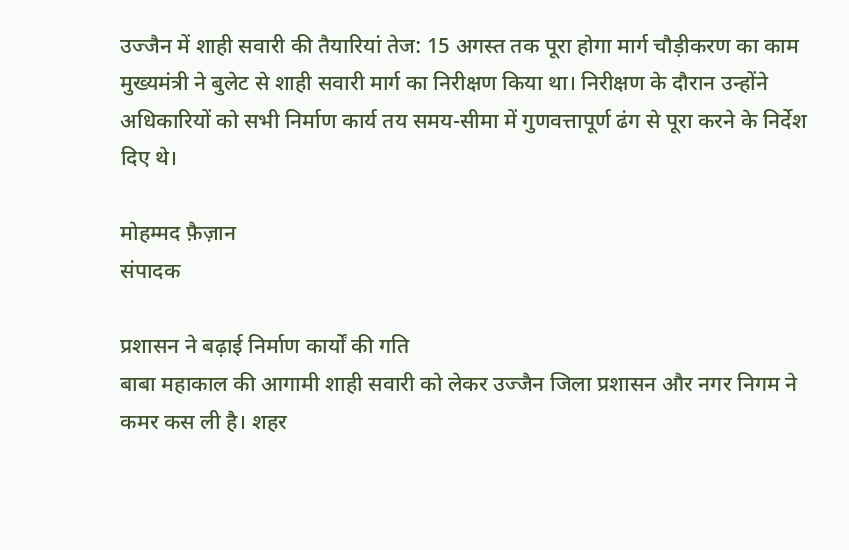उज्जैन में शाही सवारी की तैयारियां तेज: 15 अगस्त तक पूरा होगा मार्ग चौड़ीकरण का काम
मुख्यमंत्री ने बुलेट से शाही सवारी मार्ग का निरीक्षण किया था। निरीक्षण के दौरान उन्होंने अधिकारियों को सभी निर्माण कार्य तय समय-सीमा में गुणवत्तापूर्ण ढंग से पूरा करने के निर्देश दिए थे।

मोहम्मद फ़ैज़ान
संपादक

प्रशासन ने बढ़ाई निर्माण कार्यों की गति
बाबा महाकाल की आगामी शाही सवारी को लेकर उज्जैन जिला प्रशासन और नगर निगम ने कमर कस ली है। शहर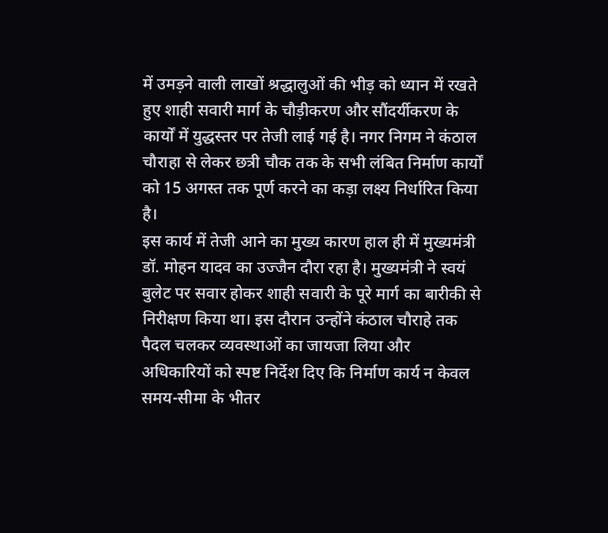में उमड़ने वाली लाखों श्रद्धालुओं की भीड़ को ध्यान में रखते हुए शाही सवारी मार्ग के चौड़ीकरण और सौंदर्यीकरण के कार्यों में युद्धस्तर पर तेजी लाई गई है। नगर निगम ने कंठाल चौराहा से लेकर छत्री चौक तक के सभी लंबित निर्माण कार्यों को 15 अगस्त तक पूर्ण करने का कड़ा लक्ष्य निर्धारित किया है।
इस कार्य में तेजी आने का मुख्य कारण हाल ही में मुख्यमंत्री डॉ. मोहन यादव का उज्जैन दौरा रहा है। मुख्यमंत्री ने स्वयं बुलेट पर सवार होकर शाही सवारी के पूरे मार्ग का बारीकी से निरीक्षण किया था। इस दौरान उन्होंने कंठाल चौराहे तक पैदल चलकर व्यवस्थाओं का जायजा लिया और अधिकारियों को स्पष्ट निर्देश दिए कि निर्माण कार्य न केवल समय-सीमा के भीतर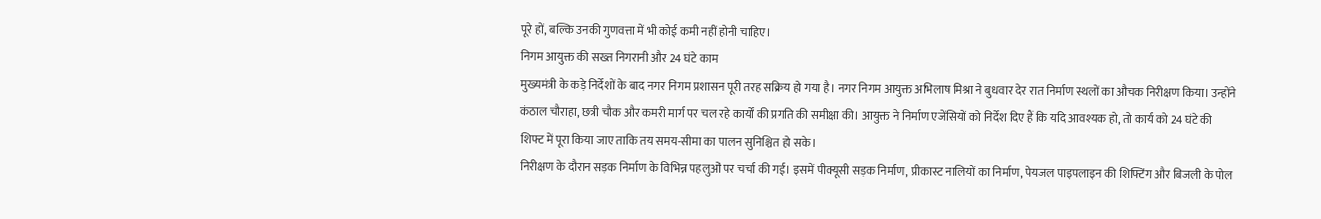पूरे हों, बल्कि उनकी गुणवत्ता में भी कोई कमी नहीं होनी चाहिए।
निगम आयुक्त की सख्त निगरानी और 24 घंटे काम
मुख्यमंत्री के कड़े निर्देशों के बाद नगर निगम प्रशासन पूरी तरह सक्रिय हो गया है। नगर निगम आयुक्त अभिलाष मिश्रा ने बुधवार देर रात निर्माण स्थलों का औचक निरीक्षण किया। उन्होंने कंठाल चौराहा, छत्री चौक और कमरी मार्ग पर चल रहे कार्यों की प्रगति की समीक्षा की। आयुक्त ने निर्माण एजेंसियों को निर्देश दिए हैं कि यदि आवश्यक हो, तो कार्य को 24 घंटे की शिफ्ट में पूरा किया जाए ताकि तय समय-सीमा का पालन सुनिश्चित हो सके।
निरीक्षण के दौरान सड़क निर्माण के विभिन्न पहलुओं पर चर्चा की गई। इसमें पीक्यूसी सड़क निर्माण, प्रीकास्ट नालियों का निर्माण, पेयजल पाइपलाइन की शिफ्टिंग और बिजली के पोल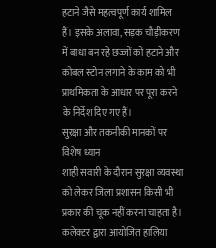हटाने जैसे महत्वपूर्ण कार्य शामिल हैं। इसके अलावा, सड़क चौड़ीकरण में बाधा बन रहे छज्जों को हटाने और कोबल स्टोन लगाने के काम को भी प्राथमिकता के आधार पर पूरा करने के निर्देश दिए गए हैं।
सुरक्षा और तकनीकी मानकों पर विशेष ध्यान
शाही सवारी के दौरान सुरक्षा व्यवस्था को लेकर जिला प्रशासन किसी भी प्रकार की चूक नहीं करना चाहता है। कलेक्टर द्वारा आयोजित हालिया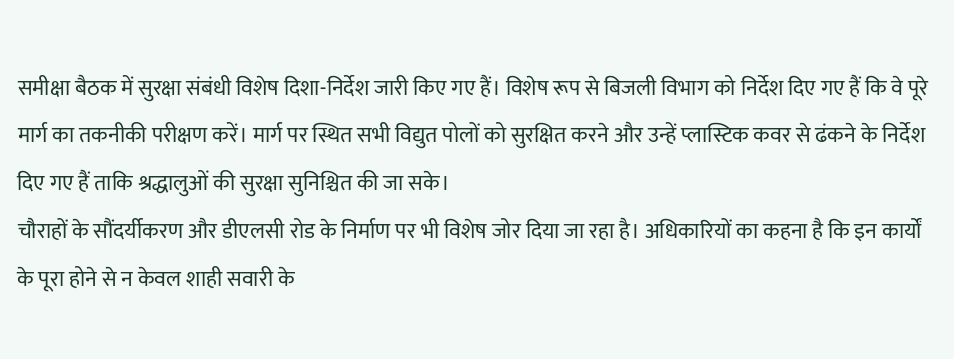समीक्षा बैठक में सुरक्षा संबंधी विशेष दिशा-निर्देश जारी किए गए हैं। विशेष रूप से बिजली विभाग को निर्देश दिए गए हैं कि वे पूरे मार्ग का तकनीकी परीक्षण करें। मार्ग पर स्थित सभी विद्युत पोलों को सुरक्षित करने और उन्हें प्लास्टिक कवर से ढंकने के निर्देश दिए गए हैं ताकि श्रद्धालुओं की सुरक्षा सुनिश्चित की जा सके।
चौराहों के सौंदर्यीकरण और डीएलसी रोड के निर्माण पर भी विशेष जोर दिया जा रहा है। अधिकारियों का कहना है कि इन कार्यों के पूरा होने से न केवल शाही सवारी के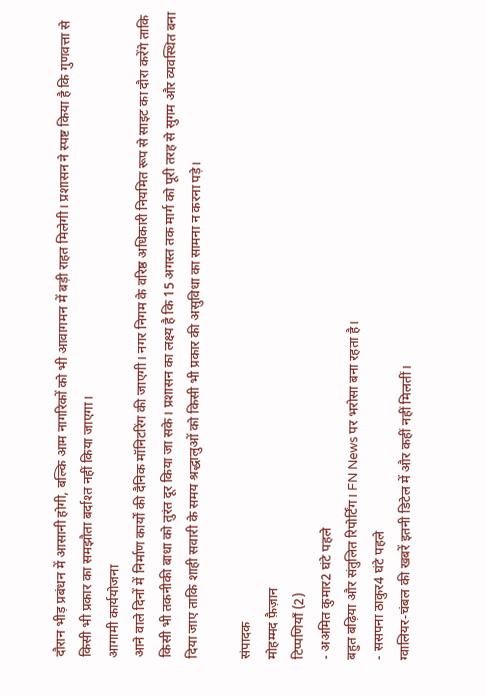दौरान भीड़ प्रबंधन में आसानी होगी, बल्कि आम नागरिकों को भी आवागमन में बड़ी राहत मिलेगी। प्रशासन ने स्पष्ट किया है कि गुणवत्ता से किसी भी प्रकार का समझौता बर्दाश्त नहीं किया जाएगा।
आगामी कार्ययोजना
आने वाले दिनों में निर्माण कार्यों की दैनिक मॉनिटरिंग की जाएगी। नगर निगम के वरिष्ठ अधिकारी नियमित रूप से साइट का दौरा करेंगे ताकि किसी भी तकनीकी बाधा को तुरंत दूर किया जा सके। प्रशासन का लक्ष्य है कि 15 अगस्त तक मार्ग को पूरी तरह से सुगम और व्यवस्थित बना दिया जाए ताकि शाही सवारी के समय श्रद्धालुओं को किसी भी प्रकार की असुविधा का सामना न करना पड़े।

संपादक
मोहम्मद फ़ैज़ान
टिप्पणियाँ (2)
- अअमित कुमार2 घंटे पहले
बहुत बढ़िया और संतुलित रिपोर्टिंग। FN News पर भरोसा बना रहता है।
- ससपना ठाकुर4 घंटे पहले
ग्वालियर-चंबल की खबरें इतनी डिटेल में और कहीं नहीं मिलतीं।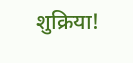शुक्रिया!